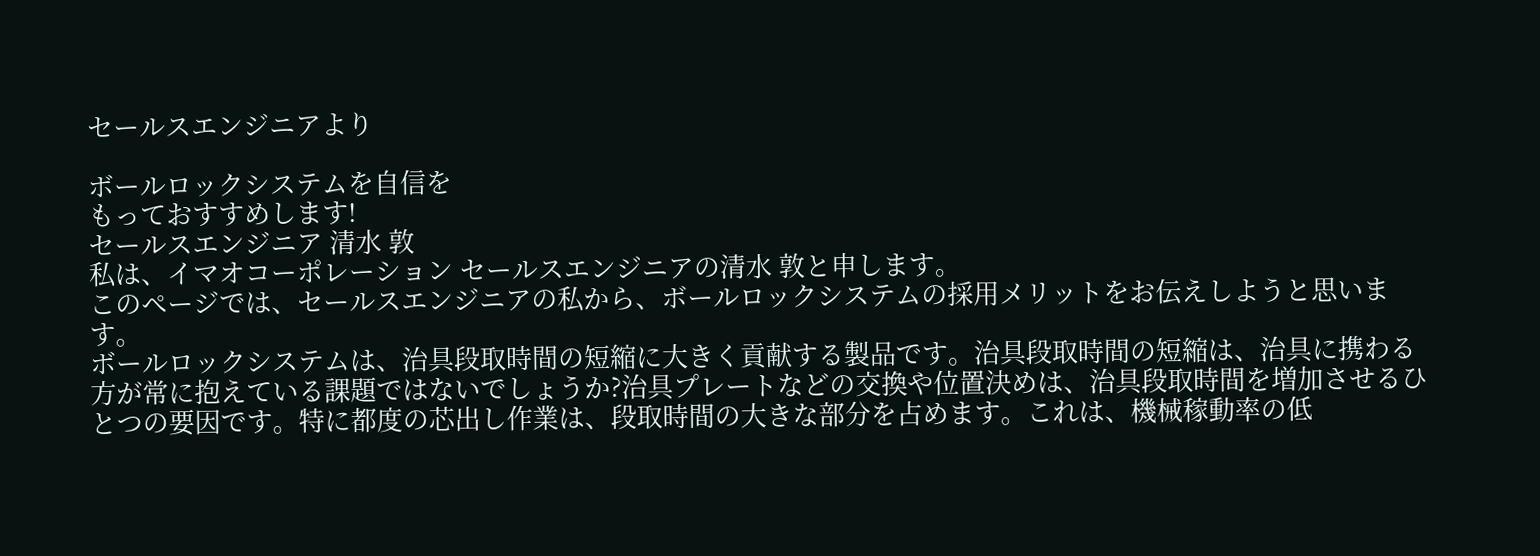セールスエンジニアより

ボールロックシステムを自信を
もっておすすめします!
セールスエンジニア 清水 敦
私は、イマオコーポレーション セールスエンジニアの清水 敦と申します。
このページでは、セールスエンジニアの私から、ボールロックシステムの採用メリットをお伝えしようと思います。
ボールロックシステムは、治具段取時間の短縮に大きく貢献する製品です。治具段取時間の短縮は、治具に携わる方が常に抱えている課題ではないでしょうか?治具プレートなどの交換や位置決めは、治具段取時間を増加させるひとつの要因です。特に都度の芯出し作業は、段取時間の大きな部分を占めます。これは、機械稼動率の低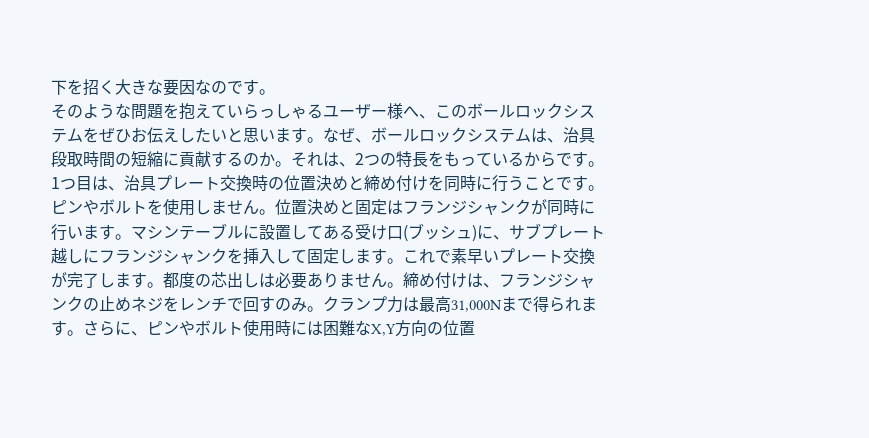下を招く大きな要因なのです。
そのような問題を抱えていらっしゃるユーザー様へ、このボールロックシステムをぜひお伝えしたいと思います。なぜ、ボールロックシステムは、治具段取時間の短縮に貢献するのか。それは、2つの特長をもっているからです。
1つ目は、治具プレート交換時の位置決めと締め付けを同時に行うことです。ピンやボルトを使用しません。位置決めと固定はフランジシャンクが同時に行います。マシンテーブルに設置してある受け口(ブッシュ)に、サブプレート越しにフランジシャンクを挿入して固定します。これで素早いプレート交換が完了します。都度の芯出しは必要ありません。締め付けは、フランジシャンクの止めネジをレンチで回すのみ。クランプ力は最高31,000Nまで得られます。さらに、ピンやボルト使用時には困難なX,Y方向の位置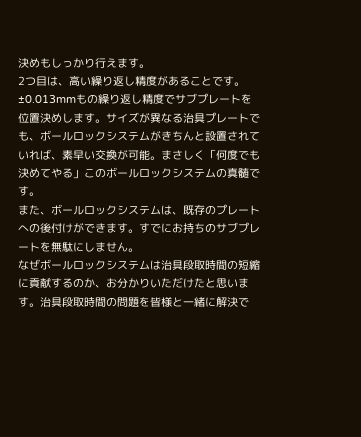決めもしっかり行えます。
2つ目は、高い繰り返し精度があることです。±0.013mmもの繰り返し精度でサブプレートを位置決めします。サイズが異なる治具プレートでも、ボールロックシステムがきちんと設置されていれば、素早い交換が可能。まさしく「何度でも 決めてやる」このボールロックシステムの真髄です。
また、ボールロックシステムは、既存のプレートへの後付けができます。すでにお持ちのサブプレートを無駄にしません。
なぜボールロックシステムは治具段取時間の短縮に貢献するのか、お分かりいただけたと思います。治具段取時間の問題を皆様と一緒に解決で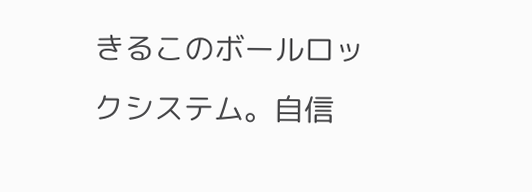きるこのボールロックシステム。自信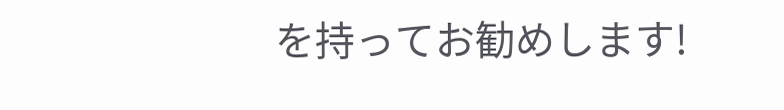を持ってお勧めします!